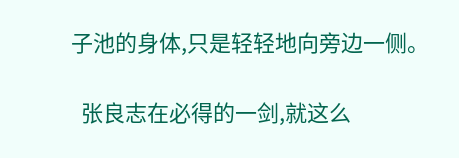子池的身体,只是轻轻地向旁边一侧。

  张良志在必得的一剑,就这么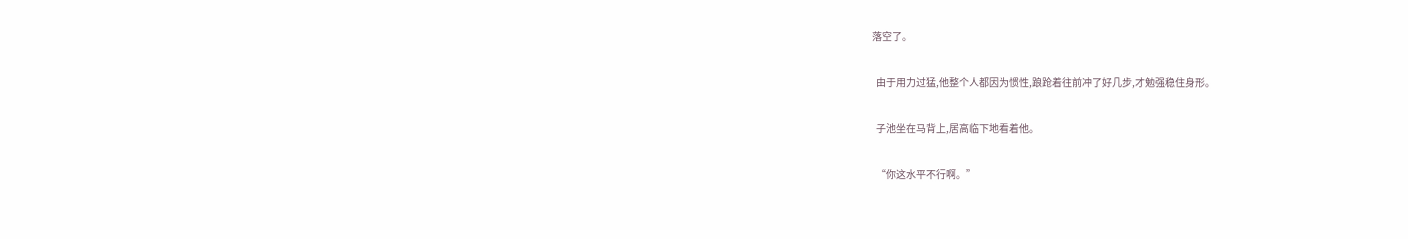落空了。

  由于用力过猛,他整个人都因为惯性,踉跄着往前冲了好几步,才勉强稳住身形。

  子池坐在马背上,居高临下地看着他。

  “你这水平不行啊。”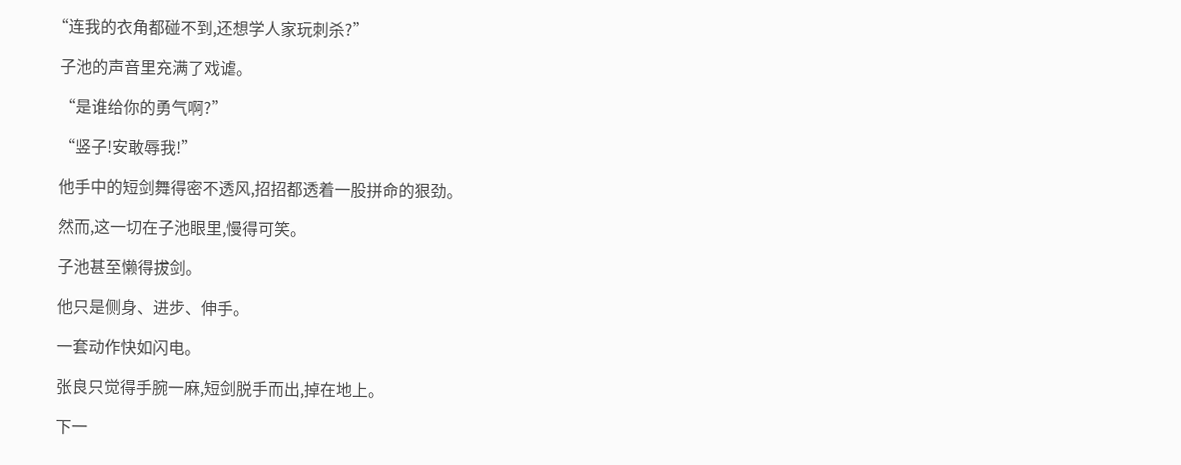“连我的衣角都碰不到,还想学人家玩刺杀?”

  子池的声音里充满了戏谑。

  “是谁给你的勇气啊?”

  “竖子!安敢辱我!”

  他手中的短剑舞得密不透风,招招都透着一股拼命的狠劲。

  然而,这一切在子池眼里,慢得可笑。

  子池甚至懒得拔剑。

  他只是侧身、进步、伸手。

  一套动作快如闪电。

  张良只觉得手腕一麻,短剑脱手而出,掉在地上。

  下一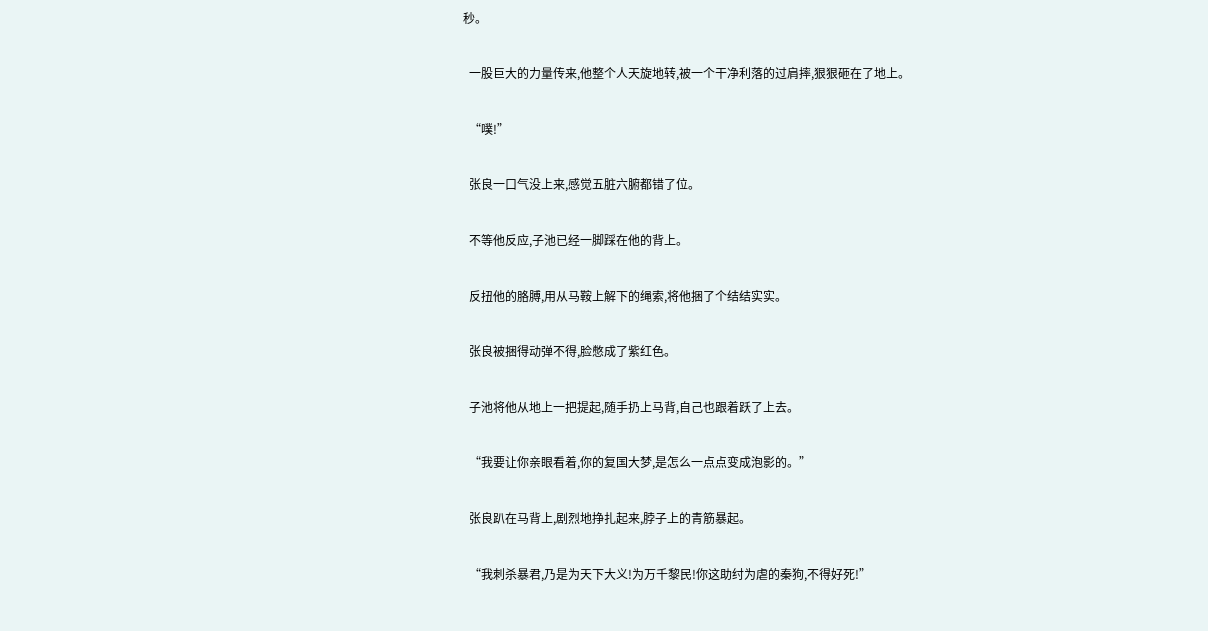秒。

  一股巨大的力量传来,他整个人天旋地转,被一个干净利落的过肩摔,狠狠砸在了地上。

  “噗!”

  张良一口气没上来,感觉五脏六腑都错了位。

  不等他反应,子池已经一脚踩在他的背上。

  反扭他的胳膊,用从马鞍上解下的绳索,将他捆了个结结实实。

  张良被捆得动弹不得,脸憋成了紫红色。

  子池将他从地上一把提起,随手扔上马背,自己也跟着跃了上去。

  “我要让你亲眼看着,你的复国大梦,是怎么一点点变成泡影的。”

  张良趴在马背上,剧烈地挣扎起来,脖子上的青筋暴起。

  “我刺杀暴君,乃是为天下大义!为万千黎民!你这助纣为虐的秦狗,不得好死!”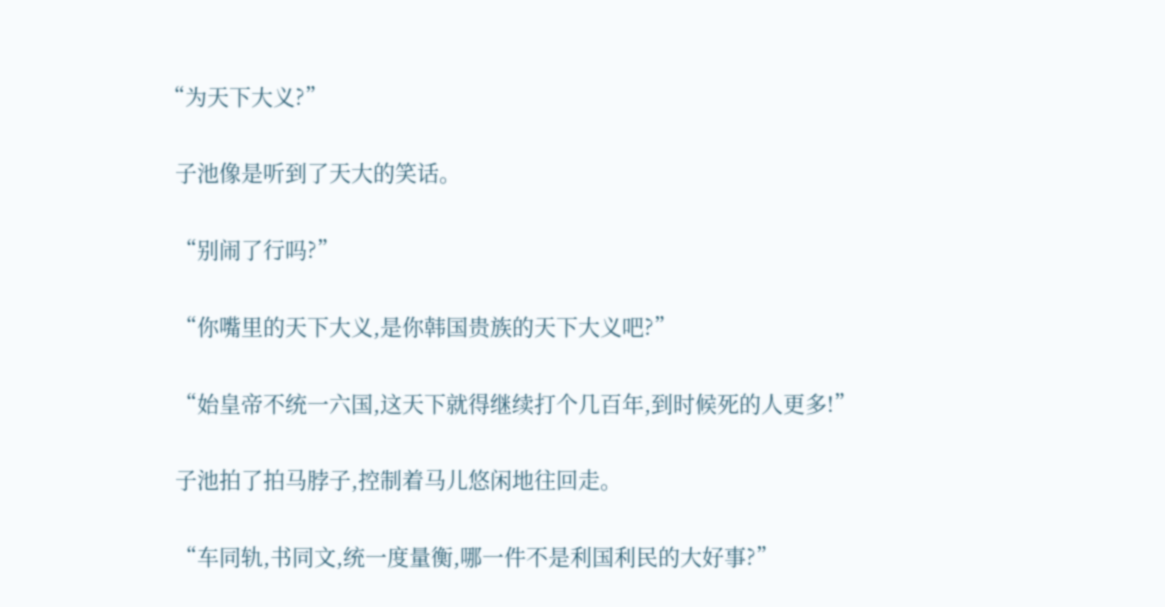“为天下大义?”

  子池像是听到了天大的笑话。

  “别闹了行吗?”

  “你嘴里的天下大义,是你韩国贵族的天下大义吧?”

  “始皇帝不统一六国,这天下就得继续打个几百年,到时候死的人更多!”

  子池拍了拍马脖子,控制着马儿悠闲地往回走。

  “车同轨,书同文,统一度量衡,哪一件不是利国利民的大好事?”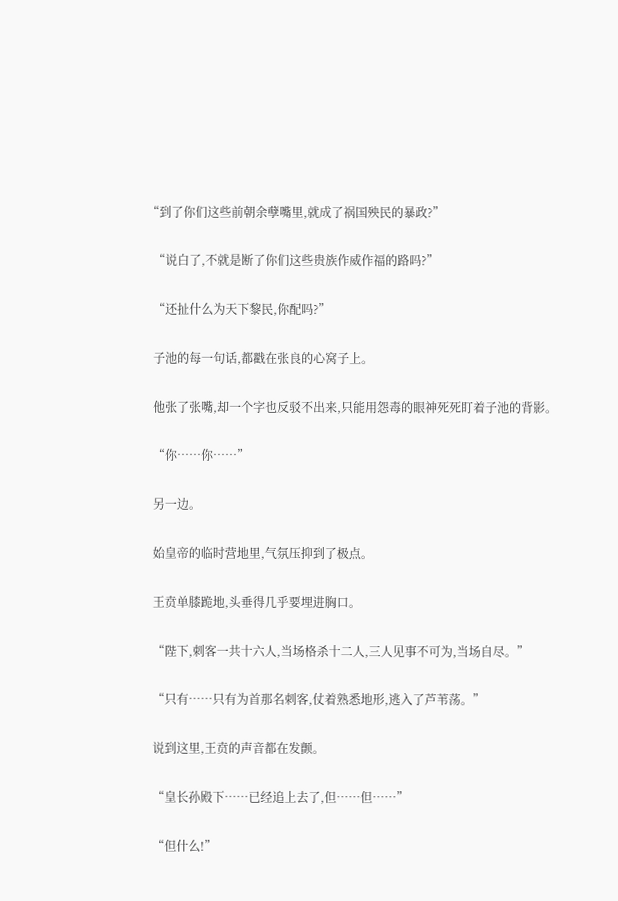“到了你们这些前朝余孽嘴里,就成了祸国殃民的暴政?”

  “说白了,不就是断了你们这些贵族作威作福的路吗?”

  “还扯什么为天下黎民,你配吗?”

  子池的每一句话,都戳在张良的心窝子上。

  他张了张嘴,却一个字也反驳不出来,只能用怨毒的眼神死死盯着子池的背影。

  “你……你……”

  另一边。

  始皇帝的临时营地里,气氛压抑到了极点。

  王贲单膝跪地,头垂得几乎要埋进胸口。

  “陛下,刺客一共十六人,当场格杀十二人,三人见事不可为,当场自尽。”

  “只有……只有为首那名刺客,仗着熟悉地形,逃入了芦苇荡。”

  说到这里,王贲的声音都在发颤。

  “皇长孙殿下……已经追上去了,但……但……”

  “但什么!”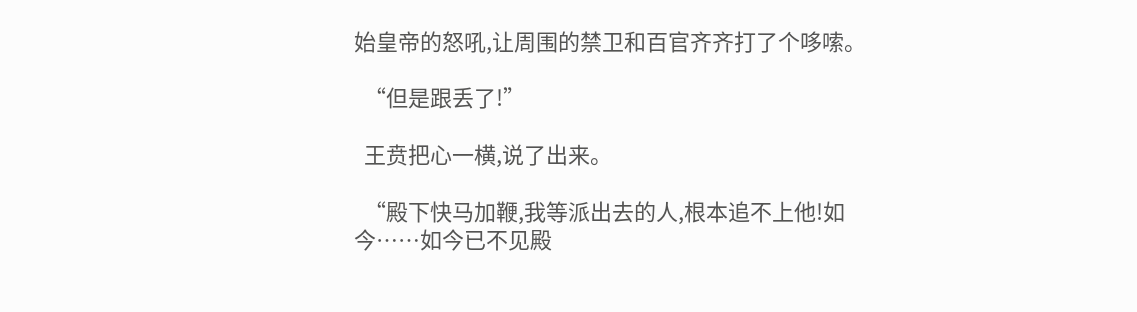始皇帝的怒吼,让周围的禁卫和百官齐齐打了个哆嗦。

  “但是跟丢了!”

  王贲把心一横,说了出来。

  “殿下快马加鞭,我等派出去的人,根本追不上他!如今……如今已不见殿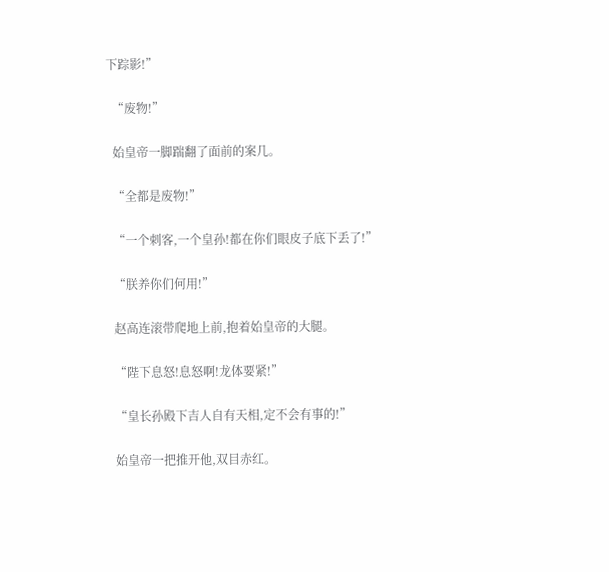下踪影!”

  “废物!”

  始皇帝一脚踹翻了面前的案几。

  “全都是废物!”

  “一个刺客,一个皇孙!都在你们眼皮子底下丢了!”

  “朕养你们何用!”

  赵高连滚带爬地上前,抱着始皇帝的大腿。

  “陛下息怒!息怒啊!龙体要紧!”

  “皇长孙殿下吉人自有天相,定不会有事的!”

  始皇帝一把推开他,双目赤红。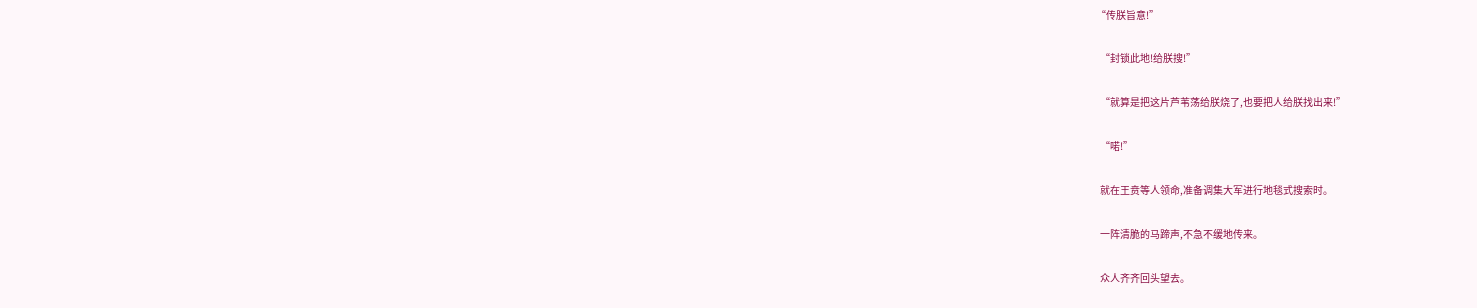“传朕旨意!”

  “封锁此地!给朕搜!”

  “就算是把这片芦苇荡给朕烧了,也要把人给朕找出来!”

  “喏!”

  就在王贲等人领命,准备调集大军进行地毯式搜索时。

  一阵清脆的马蹄声,不急不缓地传来。

  众人齐齐回头望去。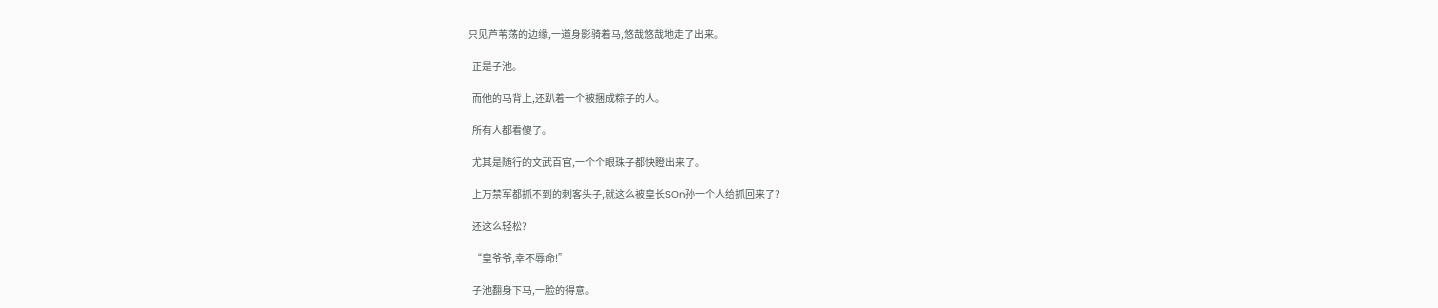只见芦苇荡的边缘,一道身影骑着马,悠哉悠哉地走了出来。

  正是子池。

  而他的马背上,还趴着一个被捆成粽子的人。

  所有人都看傻了。

  尤其是随行的文武百官,一个个眼珠子都快瞪出来了。

  上万禁军都抓不到的刺客头子,就这么被皇长SOn孙一个人给抓回来了?

  还这么轻松?

  “皇爷爷,幸不辱命!”

  子池翻身下马,一脸的得意。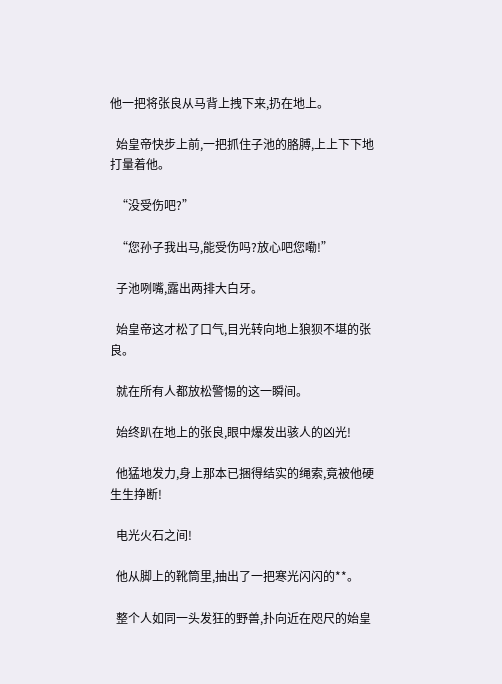他一把将张良从马背上拽下来,扔在地上。

  始皇帝快步上前,一把抓住子池的胳膊,上上下下地打量着他。

  “没受伤吧?”

  “您孙子我出马,能受伤吗?放心吧您嘞!”

  子池咧嘴,露出两排大白牙。

  始皇帝这才松了口气,目光转向地上狼狈不堪的张良。

  就在所有人都放松警惕的这一瞬间。

  始终趴在地上的张良,眼中爆发出骇人的凶光!

  他猛地发力,身上那本已捆得结实的绳索,竟被他硬生生挣断!

  电光火石之间!

  他从脚上的靴筒里,抽出了一把寒光闪闪的**。

  整个人如同一头发狂的野兽,扑向近在咫尺的始皇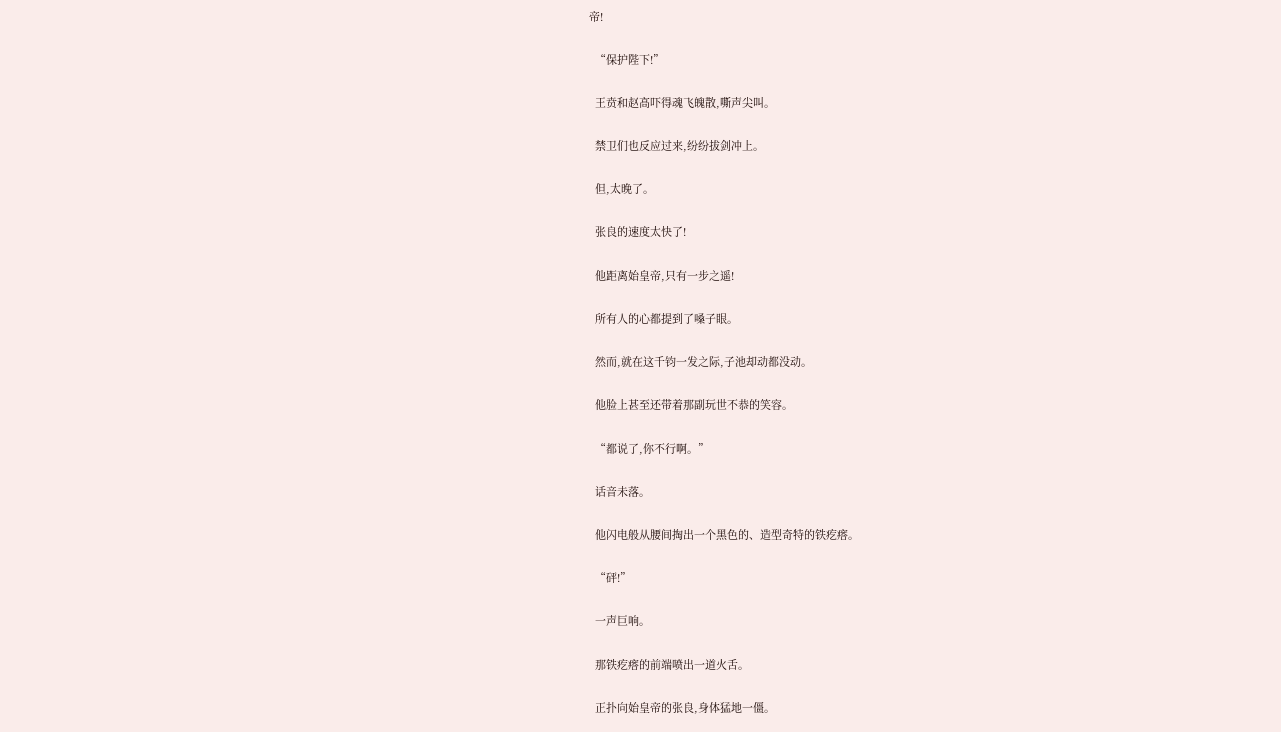帝!

  “保护陛下!”

  王贲和赵高吓得魂飞魄散,嘶声尖叫。

  禁卫们也反应过来,纷纷拔剑冲上。

  但,太晚了。

  张良的速度太快了!

  他距离始皇帝,只有一步之遥!

  所有人的心都提到了嗓子眼。

  然而,就在这千钧一发之际,子池却动都没动。

  他脸上甚至还带着那副玩世不恭的笑容。

  “都说了,你不行啊。”

  话音未落。

  他闪电般从腰间掏出一个黑色的、造型奇特的铁疙瘩。

  “砰!”

  一声巨响。

  那铁疙瘩的前端喷出一道火舌。

  正扑向始皇帝的张良,身体猛地一僵。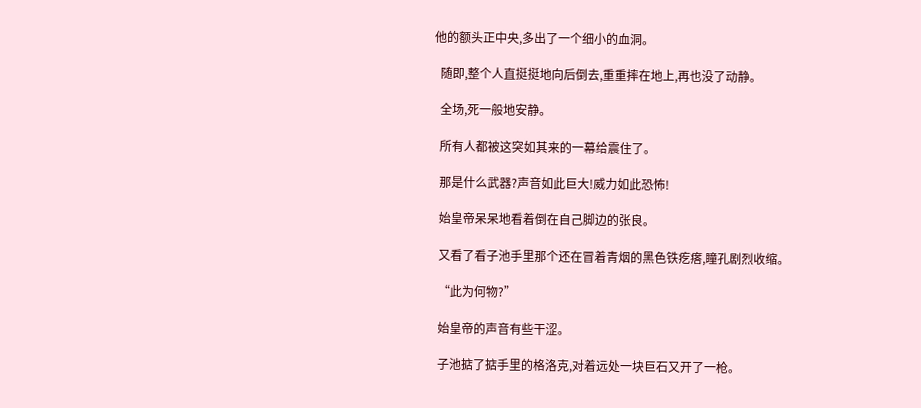他的额头正中央,多出了一个细小的血洞。

  随即,整个人直挺挺地向后倒去,重重摔在地上,再也没了动静。

  全场,死一般地安静。

  所有人都被这突如其来的一幕给震住了。

  那是什么武器?声音如此巨大!威力如此恐怖!

  始皇帝呆呆地看着倒在自己脚边的张良。

  又看了看子池手里那个还在冒着青烟的黑色铁疙瘩,瞳孔剧烈收缩。

  “此为何物?”

  始皇帝的声音有些干涩。

  子池掂了掂手里的格洛克,对着远处一块巨石又开了一枪。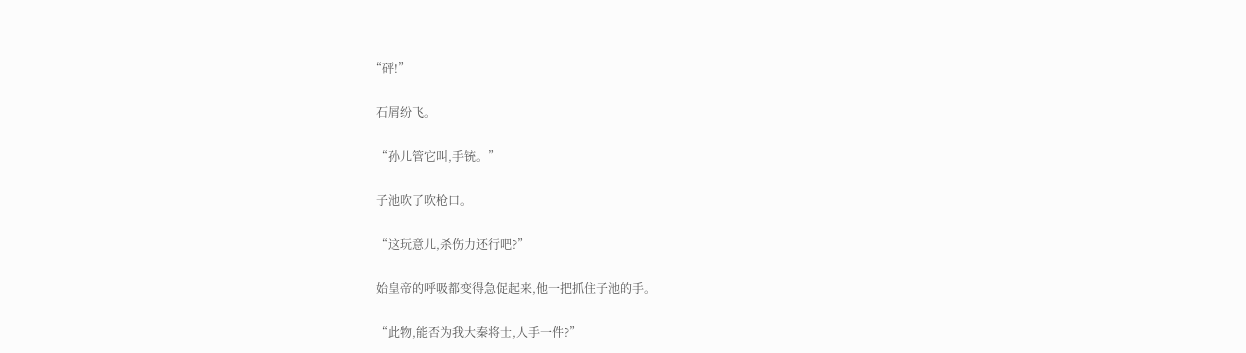“砰!”

  石屑纷飞。

  “孙儿管它叫,手铳。”

  子池吹了吹枪口。

  “这玩意儿,杀伤力还行吧?”

  始皇帝的呼吸都变得急促起来,他一把抓住子池的手。

  “此物,能否为我大秦将士,人手一件?”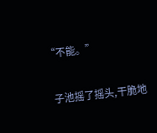“不能。”

  子池摇了摇头,干脆地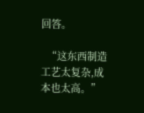回答。

  “这东西制造工艺太复杂,成本也太高。”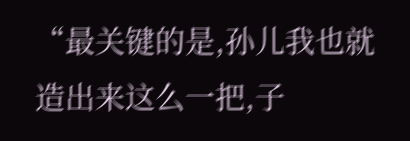“最关键的是,孙儿我也就造出来这么一把,子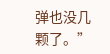弹也没几颗了。”